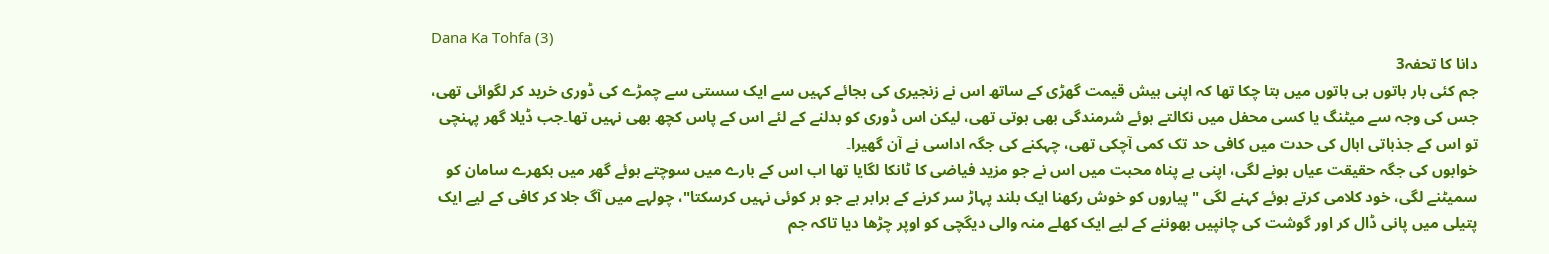Dana Ka Tohfa (3)
دانا کا تحفہ3
جم کئی بار باتوں ہی باتوں میں بتا چکا تھا کہ اپنی بیش قیمت گھڑی کے ساتھ اس نے زنجیری کی بجائے کہیں سے ایک سستی سے چمڑے کی ڈوری خرید کر لگوائی تھی، جس کی وجہ سے میٹنگ یا کسی محفل میں نکالتے ہوئے شرمندگی بھی ہوتی تھی، لیکن اس ڈوری کو بدلنے کے لئے اس کے پاس کچھ بھی نہیں تھا۔جب ڈیلا گھر پہنچی تو اس کے جذباتی ابال کی حدت میں کافی حد تک کمی آچکی تھی، چہکنے کی جگہ اداسی نے آن گھیرا۔
خوابوں کی جگہ حقیقت عیاں ہونے لگی، اپنی بے پناہ محبت میں اس نے جو مزید فیاضی کا ٹانکا لگایا تھا اب اس کے بارے میں سوچتے ہوئے گھر میں بکھرے سامان کو سمیٹنے لگی، خود کلامی کرتے ہوئے کہنے لگی "پیاروں کو خوش رکھنا ایک بلند پہاڑ سر کرنے کے برابر ہے جو ہر کوئی نہیں کرسکتا"، چولہے میں آگ جلا کر کافی کے لیے ایک پتیلی میں پانی ڈال کر اور گوشت کی چانپیں بھوننے کے لیے ایک کھلے منہ والی دیگچی کو اوپر چڑھا دیا تاکہ جم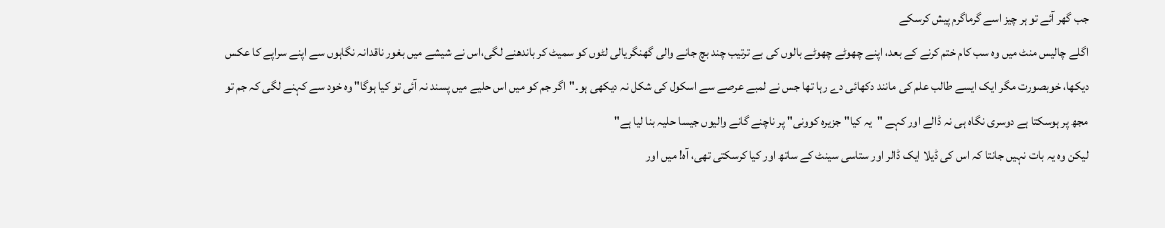جب گھر آئے تو ہر چیز اسے گرماگرم پیش کرسکے
اگلے چالیس منٹ میں وہ سب کام ختم کرنے کے بعد، اپنے چھوٹے چھوٹے بالوں کی بے ترتیب چند بچ جانے والی گھنگریالی لٹوں کو سمیٹ کر باندھنے لگی،اس نے شیشے میں بغور ناقدانہ نگاہوں سے اپنے سراپے کا عکس دیکھا، خوبصورت مگر ایک ایسے طالب علم کی مانند دکھائی دے رہا تھا جس نے لمبے عرصے سے اسکول کی شکل نہ دیکھی ہو۔"اگر جم کو میں اس حلیے میں پسند نہ آئی تو کیا ہوگا" وہ خود سے کہنے لگی کہ جم تو مجھ پر ہوسکتا ہے دوسری نگاہ ہی نہ ڈالے اور کہے "یہ کیا" جزیرہ کوونی" پر ناچنے گانے والیوں جیسا حلیہ بنا لیا ہے"
لیکن وہ یہ بات نہیں جانتا کہ اس کی ڈیلا ایک ڈالر اور ستاسی سینٹ کے ساتھ اور کیا کرسکتی تھی، آہ! میں اور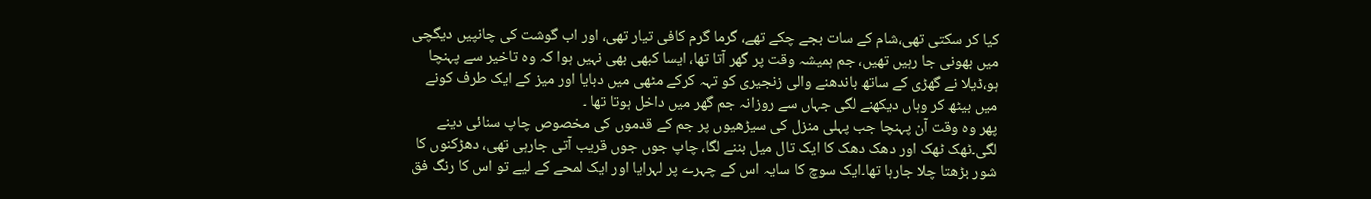کیا کر سکتی تھی،شام کے سات بجے چکے تھے، گرما گرم کافی تیار تھی، اور اب گوشت کی چانپیں دیگچی میں بھونی جا رہیں تھیں، جم ہمیشہ وقت پر گھر آتا تھا، ایسا کبھی بھی نہیں ہوا کہ وہ تاخیر سے پہنچا ہو،ڈیلا نے گھڑی کے ساتھ باندھنے والی زنجیری کو تہہ کرکے مٹھی میں دبایا اور میز کے ایک طرف کونے میں بیٹھ کر وہاں دیکھنے لگی جہاں سے روزانہ جم گھر میں داخل ہوتا تھا ۔
پھر وہ وقت آن پہنچا جب پہلی منزل کی سیڑھیوں پر جم کے قدموں کی مخصوص چاپ سنائی دینے لگی۔ٹھک ٹھک اور دھک دھک کا ایک تال میل بننے لگا، چاپ جوں جوں قریب آتی جارہی تھی، دھڑکنوں کا شور بڑھتا چلا جارہا تھا۔ایک سوچ کا سایہ اس کے چہرے پر لہرایا اور ایک لمحے کے لیے تو اس کا رنگ فق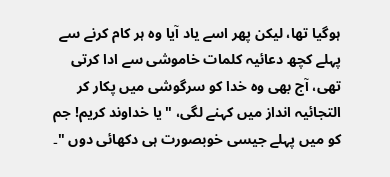ہوگیا تھا، لیکن پھر اسے یاد آیا وہ ہر کام کرنے سے پہلے کچھ دعائیہ کلمات خاموشی سے ادا کرتی تھی، آج بھی وہ خدا کو سرگوشی میں پکار کر التجائیہ انداز میں کہنے لگی، "یا خداوند کریم! جم کو میں پہلے جیسی خوبصورت ہی دکھائی دوں "۔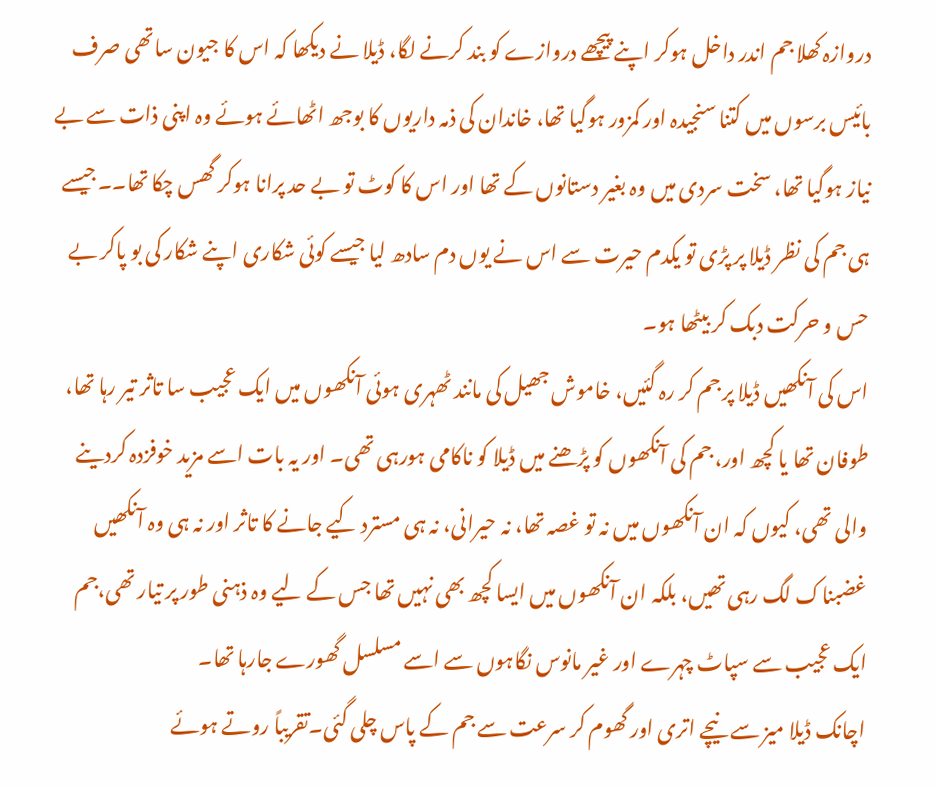دروازہ کھلا جم اندر داخل ہوکر اپنے پیچھے دروازے کو بند کرنے لگا، ڈیلا نے دیکھا کہ اس کا جیون ساتھی صرف بائیس برسوں میں کتنا سنجیدہ اور کمزور ہوگیا تھا، خاندان کی ذمہ داریوں کا بوجھ اٹھائے ہوئے وہ اپنی ذات سے بے نیاز ہوگیا تھا، سخت سردی میں وہ بغیر دستانوں کے تھا اور اس کا کوٹ تو بے حد پرانا ہوکر گھس چکا تھا۔۔جیسے ہی جم کی نظر ڈیلا پر پڑی تو یکدم حیرت سے اس نے یوں دم سادھ لیا جیسے کوئی شکاری اپنے شکار کی بو پاکر بے حس و حرکت دبک کر بیٹھا ہو۔
اس کی آنکھیں ڈیلا پر جم کر رہ گئیں، خاموش جھیل کی مانند ٹھہری ہوئی آنکھوں میں ایک عجیب سا تاثر تیر رہا تھا، طوفان تھا یا کچھ اور، جم کی آنکھوں کو پڑھنے میں ڈیلا کو ناکامی ہورہی تھی۔ اور یہ بات اسے مزید خوفزدہ کردینے والی تھی، کیوں کہ ان آنکھوں میں نہ تو غصہ تھا، نہ حیرانی، نہ ہی مسترد کیے جانے کا تاثر اور نہ ہی وہ آنکھیں غضبناک لگ رہی تھیں، بلکہ ان آنکھوں میں ایسا کچھ بھی نہیں تھا جس کے لیے وہ ذہنی طور پر تیار تھی،جم ایک عجیب سے سپاٹ چہرے اور غیر مانوس نگاہوں سے اسے مسلسل گھورے جارہا تھا۔
اچانک ڈیلا میز سے نیچے اتری اور گھوم کر سرعت سے جم کے پاس چلی گئی۔تقریباً روتے ہوئے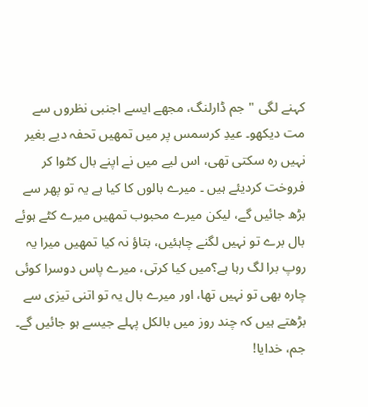کہنے لگی "جم ڈارلنگ، مجھے ایسے اجنبی نظروں سے مت دیکھو۔ عیدِ کرسمس پر میں تمھیں تحفہ دیے بغیر نہیں رہ سکتی تھی، اس لیے میں نے اپنے بال کٹوا کر فروخت کردیئے ہیں ۔ میرے بالوں کا کیا ہے یہ تو پھر سے بڑھ جائیں گے، لیکن میرے محبوب تمھیں میرے کٹے ہوئے بال برے تو نہیں لگنے چاہئیں، بتاؤ نہ کیا تمھیں میرا یہ روپ برا لگ رہا ہے؟میں کیا کرتی، میرے پاس دوسرا کوئی چارہ بھی تو نہیں تھا، اور میرے بال یہ تو اتنی تیزی سے بڑھتے ہیں کہ چند روز میں بالکل پہلے جیسے ہو جائیں گے۔
جم، خدایا!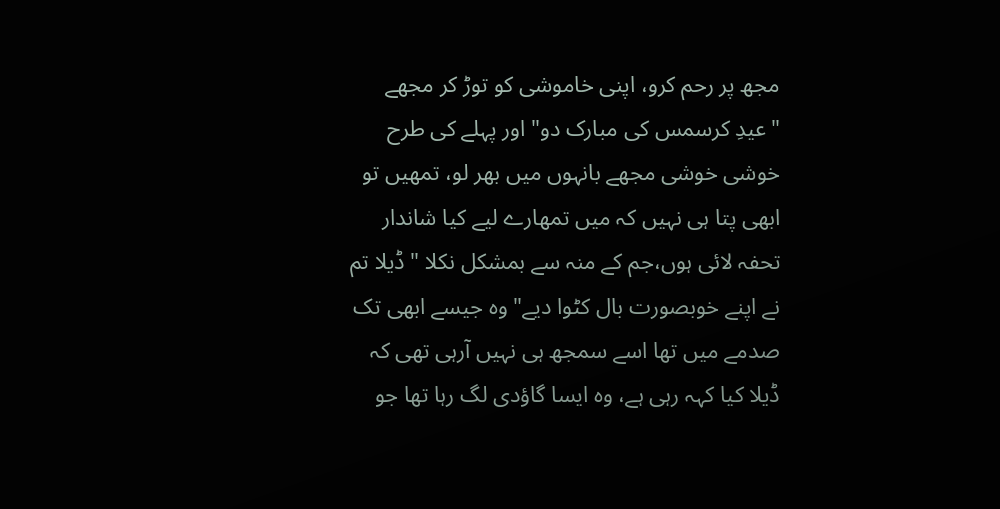مجھ پر رحم کرو، اپنی خاموشی کو توڑ کر مجھے "عیدِ کرسمس کی مبارک دو" اور پہلے کی طرح خوشی خوشی مجھے بانہوں میں بھر لو، تمھیں تو ابھی پتا ہی نہیں کہ میں تمھارے لیے کیا شاندار تحفہ لائی ہوں،جم کے منہ سے بمشکل نکلا "ڈیلا تم نے اپنے خوبصورت بال کٹوا دیے" وہ جیسے ابھی تک صدمے میں تھا اسے سمجھ ہی نہیں آرہی تھی کہ ڈیلا کیا کہہ رہی ہے، وہ ایسا گاؤدی لگ رہا تھا جو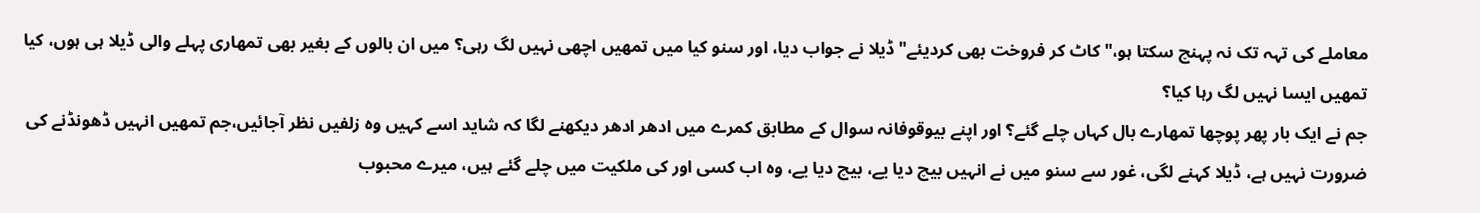معاملے کی تہہ تک نہ پہنچ سکتا ہو،" کاٹ کر فروخت بھی کردیئے" ڈیلا نے جواب دیا، اور سنو کیا میں تمھیں اچھی نہیں لگ رہی؟ میں ان بالوں کے بغیر بھی تمھاری پہلے والی ڈیلا ہی ہوں، کیا تمھیں ایسا نہیں لگ رہا کیا؟
جم نے ایک بار پھر پوچھا تمھارے بال کہاں چلے گئے؟ اور اپنے بیوقوفانہ سوال کے مطابق کمرے میں ادھر ادھر دیکھنے لگا کہ شاید اسے کہیں وہ زلفیں نظر آجائیں،جم تمھیں انہیں ڈھونڈنے کی ضرورت نہیں ہے، ڈیلا کہنے لگی، غور سے سنو میں نے انہیں بیچ دیا یے، بیچ دیا یے، وہ اب کسی اور کی ملکیت میں چلے گئے ہیں، میرے محبوب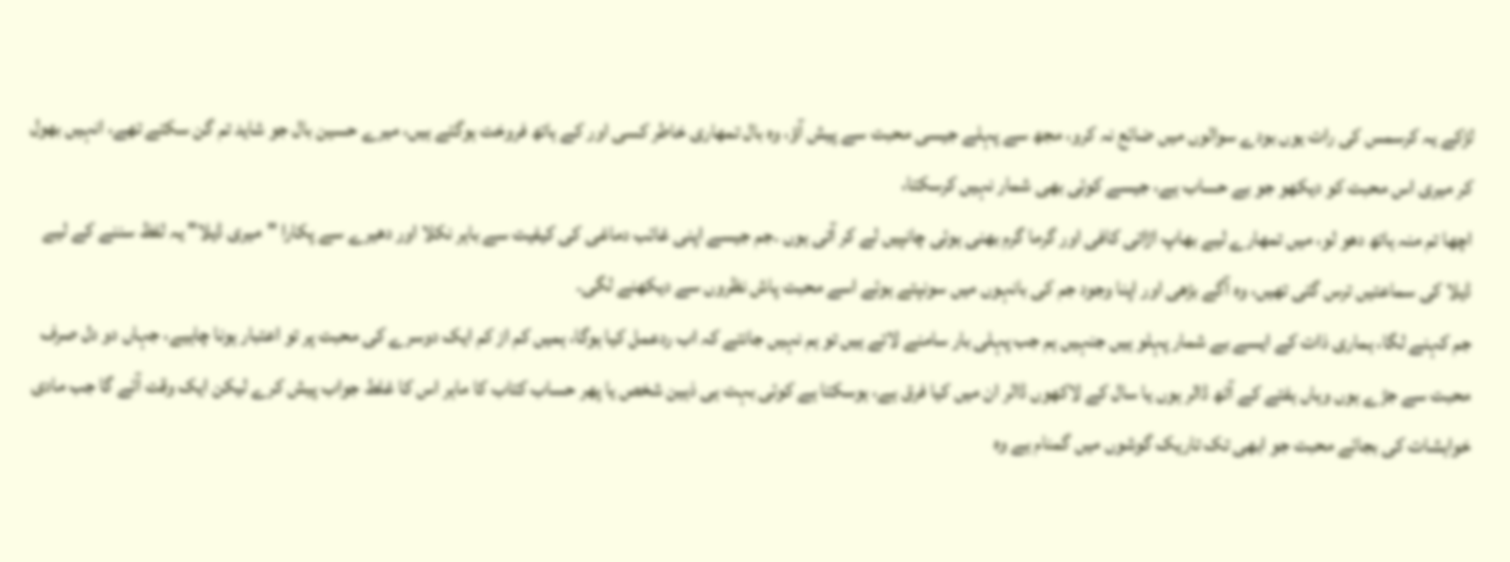لڑکے یہ کرسمس کی رات یوں بودے سوالوں میں ضائع نہ کرو، مجھ سے پہلے جیسی محبت سے پیش آؤ، وہ بال تمھاری خاطر کسی اور کے ہاتھ فروخت ہوگئے ہیں، میرے حسین بال جو شاید تم گن سکتے تھے، انہیں بھول کر میری اس محبت کو دیکھو جو بے حساب ہے، جیسے کوئی بھی شمار نہیں کرسکتا،
اچھا تم منہ ہاتھ دھو لو، میں تمھارے لیے بھاپ اڑاتی کافی اور گرما گرم بھنی ہوئی چانپیں لے کر آتی ہوں ۔جم جیسے اپنی غائب دماغی کی کیفیت سے باہر نکلا اور دھیرے سے پکارا "میری ڈیلا" یہ لفظ سننے کے لیے ڈیلا کی سماعتیں ترس گئی تھیں، وہ آگے بڑھی اور اپنا وجود جم کی بانہوں میں سونپتے ہوئے اسے محبت پاش نظروں سے دیکھنے لگی۔
جم کہنے لگا، ہماری ذات کے ایسے بے شمار پہلو ہیں جنہیں ہم جب پہلی بار سامنے لاتے ہیں تو ہم نہیں جانتے کہ اب ردعمل کیا ہوگا، ہمیں کم از کم ایک دوسرے کی محبت پر تو اعتبار ہونا چاہیے، جہاں دو دل صرف محبت سے جڑے ہوں وہاں ہفتے کے آٹھ ڈالر ہوں یا سال کے لاکھوں ڈالر ان میں کیا فرق ہے، ہوسکتا ہے کوئی بہت ہی ذہین شخص یا پھر حساب کتاب کا ماہر اس کا غلط جواب پیش کرے لیکن ایک وقت آئے گا جب مادی خواہشات کی بجائے محبت جو ابھی تک تاریک گوشوں میں گمنام ہے وہ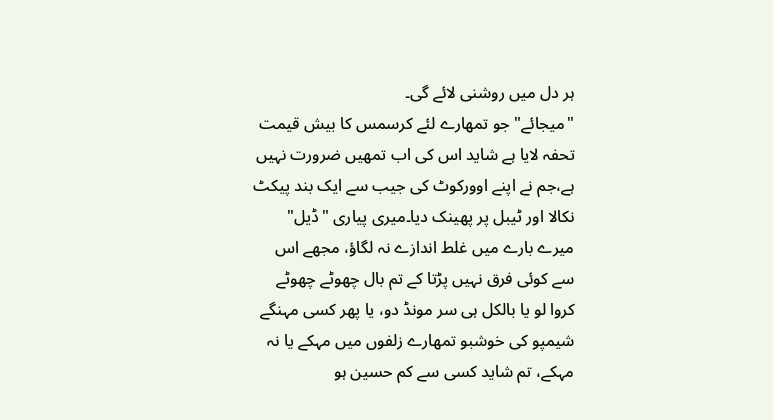ہر دل میں روشنی لائے گی۔
"میجائے" جو تمھارے لئے کرسمس کا بیش قیمت تحفہ لایا ہے شاید اس کی اب تمھیں ضرورت نہیں ہے،جم نے اپنے اوورکوٹ کی جیب سے ایک بند پیکٹ نکالا اور ٹیبل پر پھینک دیا۔میری پیاری "ڈیل" میرے بارے میں غلط اندازے نہ لگاؤ، مجھے اس سے کوئی فرق نہیں پڑتا کے تم بال چھوٹے چھوٹے کروا لو یا بالکل ہی سر مونڈ دو، یا پھر کسی مہنگے شیمپو کی خوشبو تمھارے زلفوں میں مہکے یا نہ مہکے، تم شاید کسی سے کم حسین ہو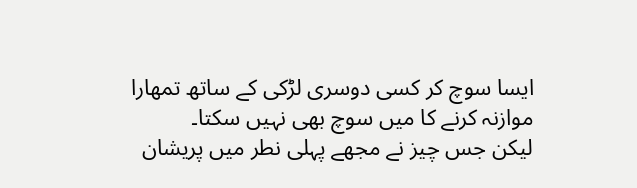ایسا سوچ کر کسی دوسری لڑکی کے ساتھ تمھارا موازنہ کرنے کا میں سوچ بھی نہیں سکتا۔
لیکن جس چیز نے مجھے پہلی نطر میں پریشان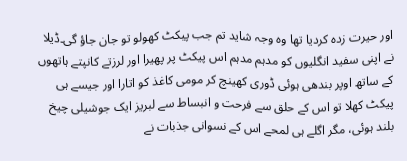اور حیرت زدہ کردیا تھا وہ وجہ شاید تم جب پیکٹ کھولو تو جان جاؤ گی۔ڈیلا نے اپنی سفید انگلیوں کو مدہم مدہم اس پیکٹ پر پھیرا اور لرزتے کانپتے ہاتھوں کے ساتھ اوپر بندھی ہوئی ڈوری کھینچ کر مومی کاغذ کو اتارا اور جیسے ہی پیکٹ کھلا تو اس کے حلق سے فرحت و انبساط سے لبریز ایک جوشیلی چیخ بلند ہوئی، مگر اگلے ہی لمحے اس کے نسوانی جذبات نے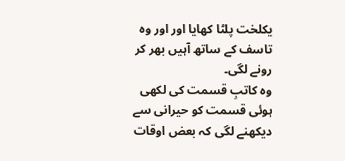یکلخت پلٹا کھایا اور اور وہ تاسف کے ساتھ آہیں بھر کر رونے لگی۔
وہ کاتبِ قسمت کی لکھی ہوئی قسمت کو حیرانی سے دیکھنے لگی کہ بعض اوقات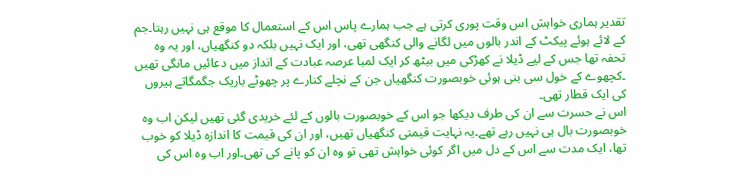تقدیر ہماری خواہش اس وقت پوری کرتی ہے جب ہمارے پاس اس کے استعمال کا موقع ہی نہیں رہتا۔جم کے لائے ہوئے پیکٹ کے اندر بالوں میں لگانے والی کنگھی تھی، اور ایک نہیں بلکہ دو کنگھیاں، اور یہ وہ تحفہ تھا جس کے لیے ڈیلا نے کھڑکی میں بیٹھ کر ایک لمبا عرصہ عبادت کے انداز میں دعائیں مانگی تھیں ۔کچھوے کے خول سی بنی ہوئی خوبصورت کنگھیاں جن کے نچلے کنارے پر چھوٹے باریک جگمگاتے ہیروں کی ایک قطار تھی۔
اس نے حسرت سے ان کی طرف دیکھا جو اس کے خوبصورت بالوں کے لئے خریدی گئی تھیں لیکن اب وہ خوبصورت بال ہی نہیں رہے تھے۔یہ نہایت قیمتی کنگھیاں تھیں، اور ان کی قیمت کا اندازہ ڈیلا کو خوب تھا، ایک مدت سے اس کے دل میں اگر کوئی خواہش تھی تو وہ ان کو پانے کی تھی۔اور اب وہ اس کی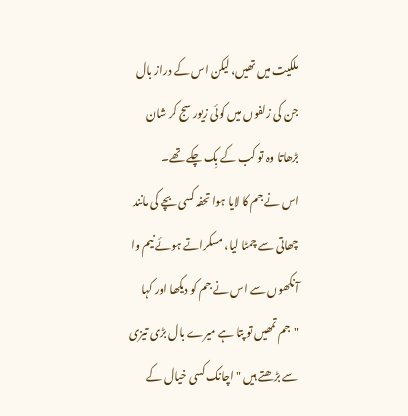ملکیت میں تھیں، لیکن اس کے دراز بال جن کی زلفوں میں کوئی زیور سج کر شان بڑھاتا وہ تو کب کے بِک چکے تھے۔
اس نے جم کا لایا ہوا تحفہ کسی بچے کی مانند چھاتی سے چمٹا لیا، مسکراتے ہوئے نیم وا آنکھوں سے اس نے جم کو دیکھا اور کہا "جم تمھیں تو پتا ہے میرے بال بڑی تیزی سے بڑھتے ہیں "اچانک کسی خیال کے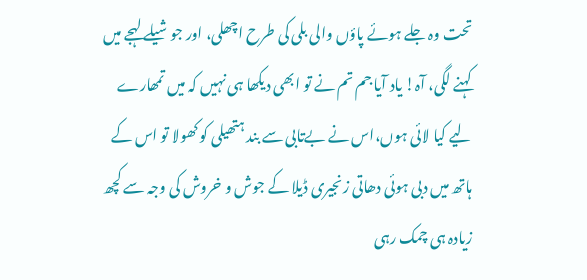تحت وہ جلے ہوئے پاؤں والی بلی کی طرح اچھلی، اور جوشیلے لہجے میں کہنے لگی، آہ! یاد آیا جم تم نے تو ابھی دیکھا ہی نہیں کہ میں تمھارے لیے کیا لائی ہوں،اس نے بےتابی سے بند ہتھیلی کو کھولا تو اس کے ہاتھ میں دبی ہوئی دھاتی زنجیری ڈیلا کے جوش و خروش کی وجہ سے کچھ زیادہ ہی چمک رہی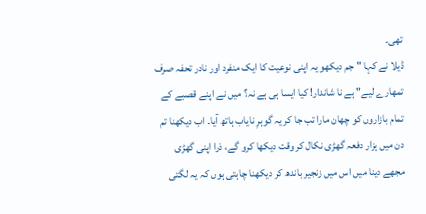تھی۔
ڈیلا نے کہا " جم دیکھو یہ اپنی نوعیت کا ایک منفرد اور نادر تحفہ صرف تمھارے لیے" ہے نا شاندار! کیا ایسا ہی ہے نہ؟ میں نے اپنے قصبے کے تمام بازاروں کو چھان مارا تب جا کر یہ گوہرِ نایاب ہاتھ آیا۔ اب دیکھنا تم دن میں ہزار دفعہ گھڑی نکال کر وقت دیکھا کرو گے، ذرا اپنی گھڑی مجھے دینا میں اس میں زنجیر باندھ کر دیکھنا چاہتی ہوں کہ یہ لگتی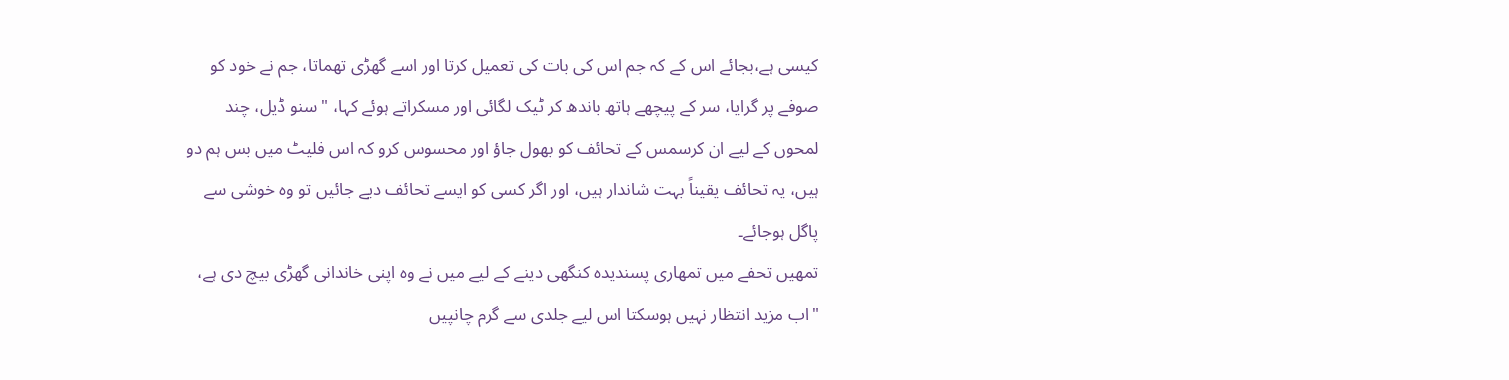کیسی ہے،بجائے اس کے کہ جم اس کی بات کی تعمیل کرتا اور اسے گھڑی تھماتا، جم نے خود کو صوفے پر گرایا، سر کے پیچھے ہاتھ باندھ کر ٹیک لگائی اور مسکراتے ہوئے کہا، "سنو ڈیل، چند لمحوں کے لیے ان کرسمس کے تحائف کو بھول جاؤ اور محسوس کرو کہ اس فلیٹ میں بس ہم دو ہیں، یہ تحائف یقیناً بہت شاندار ہیں، اور اگر کسی کو ایسے تحائف دیے جائیں تو وہ خوشی سے پاگل ہوجائے۔
تمھیں تحفے میں تمھاری پسندیدہ کنگھی دینے کے لیے میں نے وہ اپنی خاندانی گھڑی بیچ دی ہے، "اب مزید انتظار نہیں ہوسکتا اس لیے جلدی سے گرم چانپیں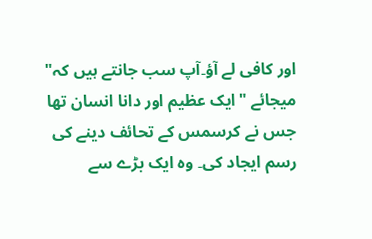اور کافی لے آؤ۔آپ سب جانتے ہیں کہ" میجائے "ایک عظیم اور دانا انسان تھا جس نے کرسمس کے تحائف دینے کی رسم ایجاد کی۔ وہ ایک بڑے سے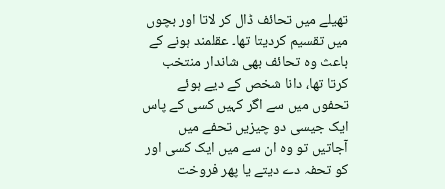تھیلے میں تحائف ڈال کر لاتا اور بچوں میں تقسیم کردیتا تھا۔ عقلمند ہونے کے باعث وہ تحائف بھی شاندار منتخب کرتا تھا، دانا شخص کے دیے ہوئے تحفوں میں سے اگر کہیں کسی کے پاس ایک جیسی دو چیزیں تحفے میں آجاتیں تو وہ ان سے میں ایک کسی اور کو تحفہ دے دیتے یا پھر فروخت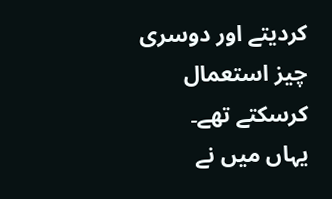کردیتے اور دوسری چیز استعمال کرسکتے تھے۔
یہاں میں نے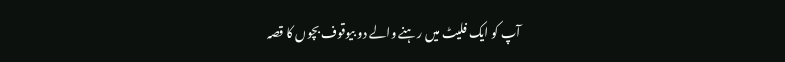آپ کو ایک فلیٹ میں رہنے والے دو بیوقوف بچوں کا قصہ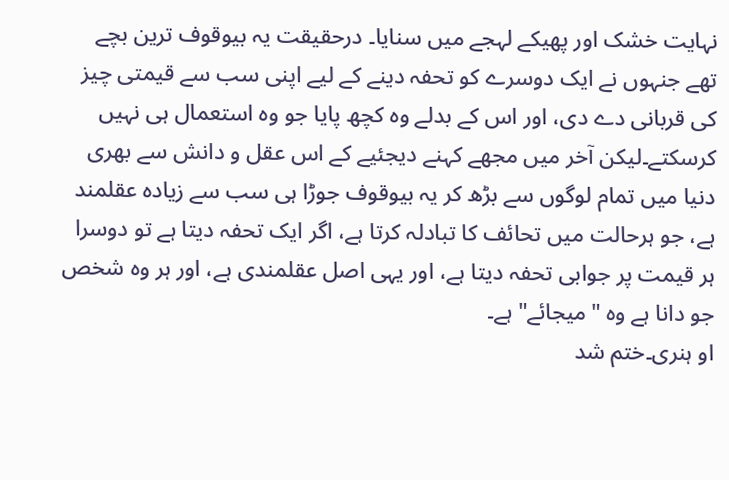نہایت خشک اور پھیکے لہجے میں سنایا۔ درحقیقت یہ بیوقوف ترین بچے تھے جنہوں نے ایک دوسرے کو تحفہ دینے کے لیے اپنی سب سے قیمتی چیز کی قربانی دے دی، اور اس کے بدلے وہ کچھ پایا جو وہ استعمال ہی نہیں کرسکتے۔لیکن آخر میں مجھے کہنے دیجئیے کے اس عقل و دانش سے بھری دنیا میں تمام لوگوں سے بڑھ کر یہ بیوقوف جوڑا ہی سب سے زیادہ عقلمند ہے، جو ہرحالت میں تحائف کا تبادلہ کرتا ہے، اگر ایک تحفہ دیتا ہے تو دوسرا ہر قیمت پر جوابی تحفہ دیتا ہے، اور یہی اصل عقلمندی ہے، اور ہر وہ شخص جو دانا ہے وہ "میجائے" ہے۔
او ہنری۔ختم شد